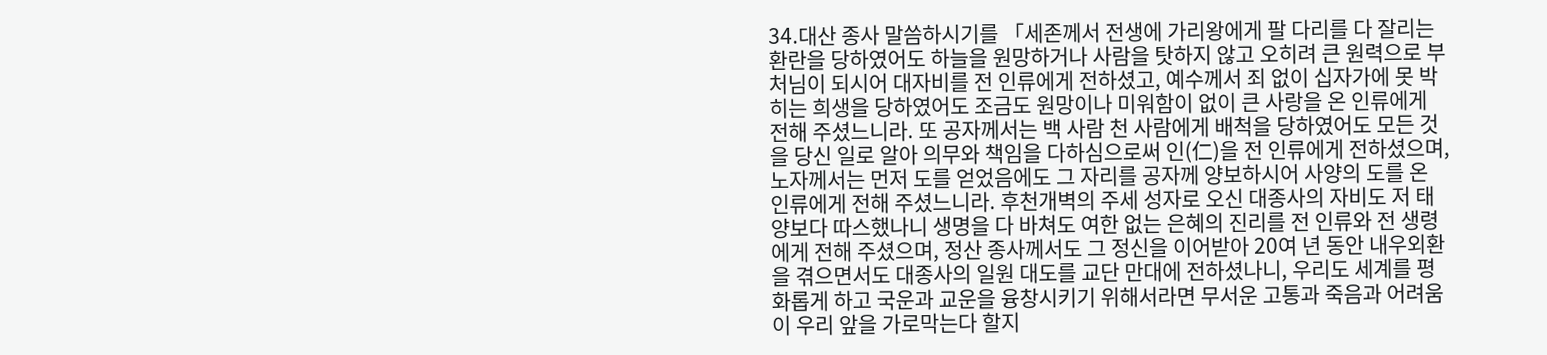34.대산 종사 말씀하시기를 「세존께서 전생에 가리왕에게 팔 다리를 다 잘리는 환란을 당하였어도 하늘을 원망하거나 사람을 탓하지 않고 오히려 큰 원력으로 부처님이 되시어 대자비를 전 인류에게 전하셨고, 예수께서 죄 없이 십자가에 못 박히는 희생을 당하였어도 조금도 원망이나 미워함이 없이 큰 사랑을 온 인류에게 전해 주셨느니라. 또 공자께서는 백 사람 천 사람에게 배척을 당하였어도 모든 것을 당신 일로 알아 의무와 책임을 다하심으로써 인(仁)을 전 인류에게 전하셨으며, 노자께서는 먼저 도를 얻었음에도 그 자리를 공자께 양보하시어 사양의 도를 온 인류에게 전해 주셨느니라. 후천개벽의 주세 성자로 오신 대종사의 자비도 저 태양보다 따스했나니 생명을 다 바쳐도 여한 없는 은혜의 진리를 전 인류와 전 생령에게 전해 주셨으며, 정산 종사께서도 그 정신을 이어받아 20여 년 동안 내우외환을 겪으면서도 대종사의 일원 대도를 교단 만대에 전하셨나니, 우리도 세계를 평화롭게 하고 국운과 교운을 융창시키기 위해서라면 무서운 고통과 죽음과 어려움이 우리 앞을 가로막는다 할지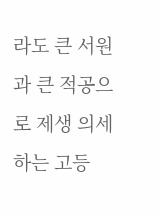라도 큰 서원과 큰 적공으로 제생 의세하는 고등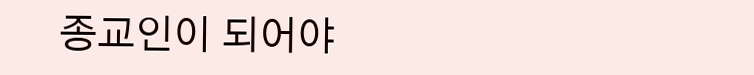종교인이 되어야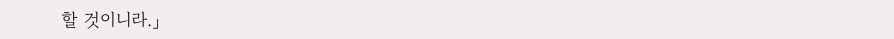할 것이니라.」